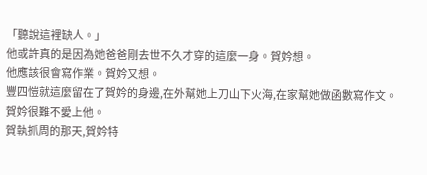「聽說這裡缺人。」
他或許真的是因為她爸爸剛去世不久才穿的這麼一身。賀妗想。
他應該很會寫作業。賀妗又想。
豐四愷就這麼留在了賀妗的身邊,在外幫她上刀山下火海,在家幫她做函數寫作文。
賀妗很難不愛上他。
賀執抓周的那天,賀妗特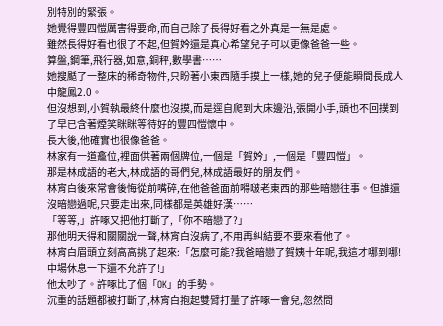別特別的緊張。
她覺得豐四愷厲害得要命,而自己除了長得好看之外真是一無是處。
雖然長得好看也很了不起,但賀妗還是真心希望兒子可以更像爸爸一些。
算盤,鋼筆,飛行器,如意,銅秤,數學書……
她搜颳了一整床的稀奇物件,只盼著小東西隨手摸上一樣,她的兒子便能瞬間長成人中龍鳳2.0。
但沒想到,小賀執最終什麼也沒摸,而是逕自爬到大床邊沿,張開小手,頭也不回撲到了早已含著煙笑眯眯等待好的豐四愷懷中。
長大後,他確實也很像爸爸。
林家有一道龕位,裡面供著兩個牌位,一個是「賀妗」,一個是「豐四愷」。
那是林成語的老大,林成語的哥們兒,林成語最好的朋友們。
林宵白後來常會後悔從前嘴碎,在他爸爸面前嘚啵老東西的那些暗戀往事。但誰還沒暗戀過呢,只要走出來,同樣都是英雄好漢……
「等等,」許啄又把他打斷了,「你不暗戀了?」
那他明天得和關關說一聲,林宵白沒病了,不用再糾結要不要來看他了。
林宵白眉頭立刻高高挑了起來:「怎麼可能?我爸暗戀了賀姨十年呢,我這才哪到哪!中場休息一下還不允許了!」
他太吵了。許啄比了個「OK」的手勢。
沉重的話題都被打斷了,林宵白抱起雙臂打量了許啄一會兒,忽然問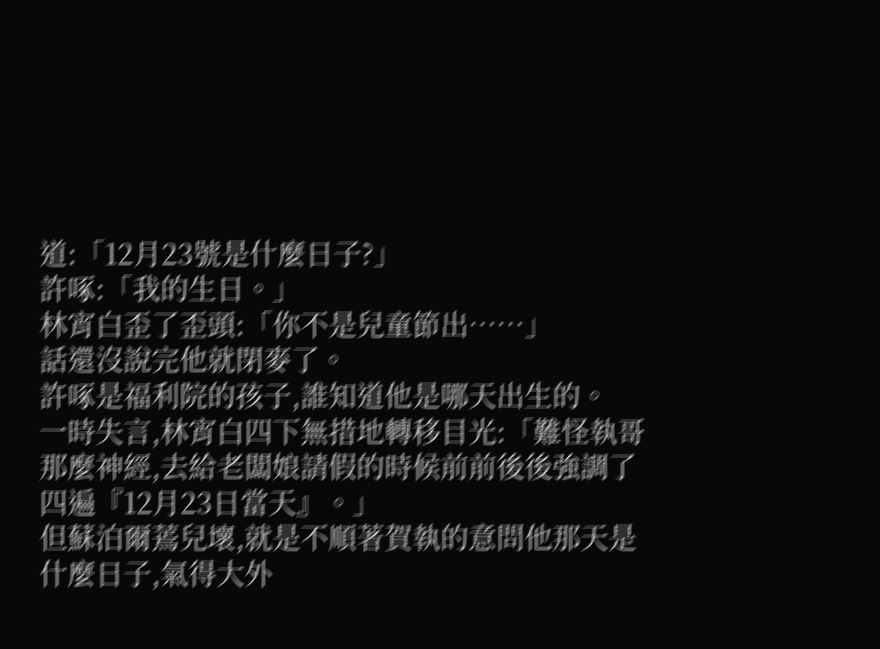道:「12月23號是什麼日子?」
許啄:「我的生日。」
林宵白歪了歪頭:「你不是兒童節出……」
話還沒說完他就閉麥了。
許啄是福利院的孩子,誰知道他是哪天出生的。
一時失言,林宵白四下無措地轉移目光:「難怪執哥那麼神經,去給老闆娘請假的時候前前後後強調了四遍『12月23日當天』。」
但蘇泊爾蔫兒壞,就是不順著賀執的意問他那天是什麼日子,氣得大外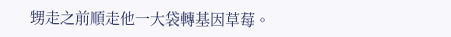甥走之前順走他一大袋轉基因草莓。